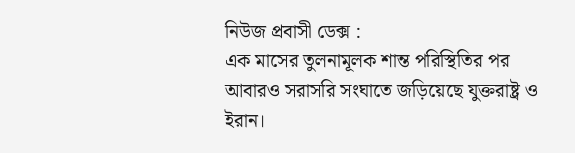নিউজ প্রবাসী ডেক্স :
এক মাসের তুলনামূলক শান্ত পরিস্থিতির পর আবারও সরাসরি সংঘাতে জড়িয়েছে যুক্তরাষ্ট্র ও ইরান।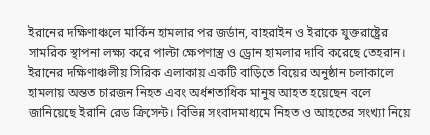ইরানের দক্ষিণাঞ্চলে মার্কিন হামলার পর জর্ডান, বাহরাইন ও ইরাকে যুক্তরাষ্ট্রের সামরিক স্থাপনা লক্ষ্য করে পাল্টা ক্ষেপণাস্ত্র ও ড্রোন হামলার দাবি করেছে তেহরান।
ইরানের দক্ষিণাঞ্চলীয় সিরিক এলাকায় একটি বাড়িতে বিয়ের অনুষ্ঠান চলাকালে হামলায় অন্তত চারজন নিহত এবং অর্ধশতাধিক মানুষ আহত হয়েছেন বলে জানিয়েছে ইরানি রেড ক্রিসেন্ট। বিভিন্ন সংবাদমাধ্যমে নিহত ও আহতের সংখ্যা নিয়ে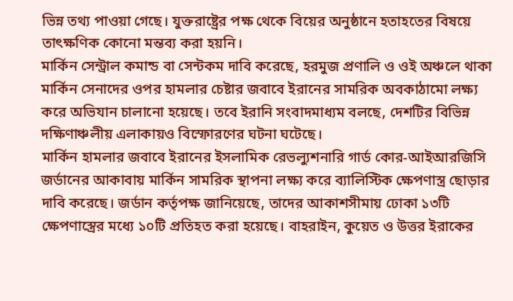ভিন্ন তথ্য পাওয়া গেছে। যুক্তরাষ্ট্রের পক্ষ থেকে বিয়ের অনুষ্ঠানে হতাহতের বিষয়ে তাৎক্ষণিক কোনো মন্তব্য করা হয়নি।
মার্কিন সেন্ট্রাল কমান্ড বা সেন্টকম দাবি করেছে, হরমুজ প্রণালি ও ওই অঞ্চলে থাকা মার্কিন সেনাদের ওপর হামলার চেষ্টার জবাবে ইরানের সামরিক অবকাঠামো লক্ষ্য করে অভিযান চালানো হয়েছে। তবে ইরানি সংবাদমাধ্যম বলছে, দেশটির বিভিন্ন দক্ষিণাঞ্চলীয় এলাকায়ও বিস্ফোরণের ঘটনা ঘটেছে।
মার্কিন হামলার জবাবে ইরানের ইসলামিক রেভল্যুশনারি গার্ড কোর-আইআরজিসি জর্ডানের আকাবায় মার্কিন সামরিক স্থাপনা লক্ষ্য করে ব্যালিস্টিক ক্ষেপণাস্ত্র ছোড়ার দাবি করেছে। জর্ডান কর্তৃপক্ষ জানিয়েছে, তাদের আকাশসীমায় ঢোকা ১৩টি ক্ষেপণাস্ত্রের মধ্যে ১০টি প্রতিহত করা হয়েছে। বাহরাইন, কুয়েত ও উত্তর ইরাকের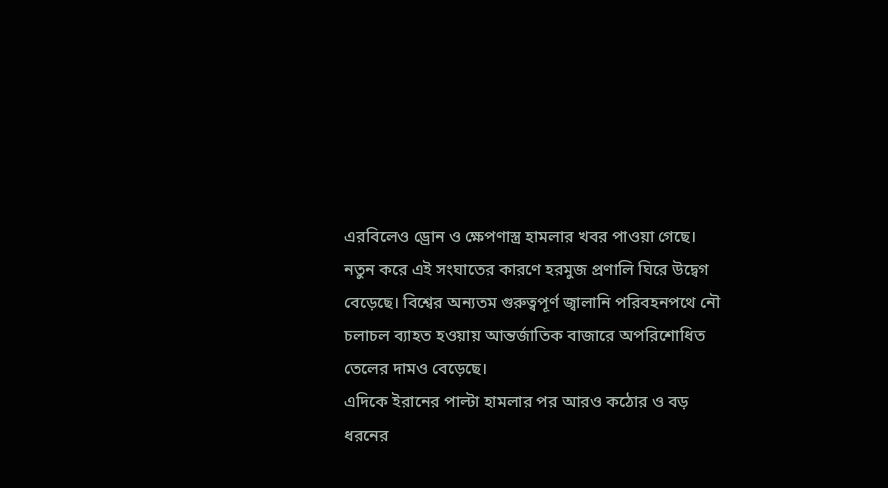এরবিলেও ড্রোন ও ক্ষেপণাস্ত্র হামলার খবর পাওয়া গেছে।
নতুন করে এই সংঘাতের কারণে হরমুজ প্রণালি ঘিরে উদ্বেগ বেড়েছে। বিশ্বের অন্যতম গুরুত্বপূর্ণ জ্বালানি পরিবহনপথে নৌ চলাচল ব্যাহত হওয়ায় আন্তর্জাতিক বাজারে অপরিশোধিত তেলের দামও বেড়েছে।
এদিকে ইরানের পাল্টা হামলার পর আরও কঠোর ও বড় ধরনের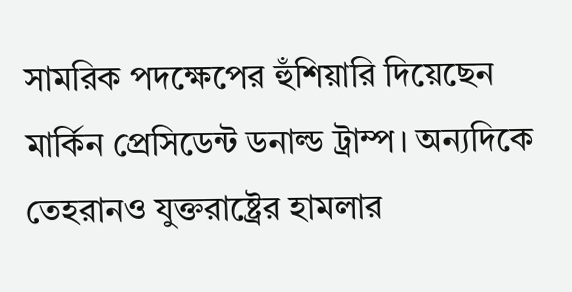সামরিক পদক্ষেপের হুঁশিয়ারি দিয়েছেন মার্কিন প্রেসিডেন্ট ডনাল্ড ট্রাম্প। অন্যদিকে তেহরানও যুক্তরাষ্ট্রের হামলার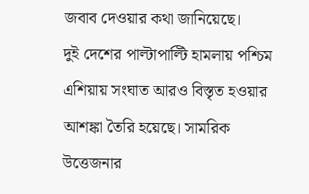জবাব দেওয়ার কথা জানিয়েছে।
দুই দেশের পাল্টাপাল্টি হামলায় পশ্চিম এশিয়ায় সংঘাত আরও বিস্তৃত হওয়ার আশঙ্কা তৈরি হয়েছে। সামরিক উত্তেজনার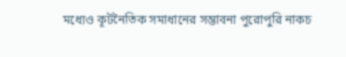মধ্যেও কূটনৈতিক সমাধানের সম্ভাবনা পুরোপুরি নাকচ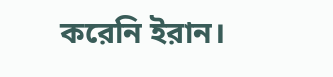করেনি ইরান।